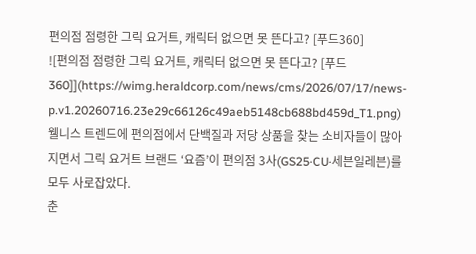편의점 점령한 그릭 요거트, 캐릭터 없으면 못 뜬다고? [푸드360]
![편의점 점령한 그릭 요거트, 캐릭터 없으면 못 뜬다고? [푸드360]](https://wimg.heraldcorp.com/news/cms/2026/07/17/news-p.v1.20260716.23e29c66126c49aeb5148cb688bd459d_T1.png)
웰니스 트렌드에 편의점에서 단백질과 저당 상품을 찾는 소비자들이 많아지면서 그릭 요거트 브랜드 ‘요즘’이 편의점 3사(GS25·CU·세븐일레븐)를 모두 사로잡았다.
춘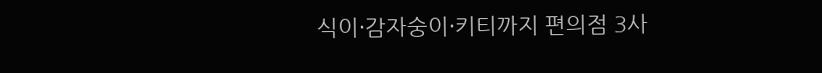식이·감자숭이·키티까지 편의점 3사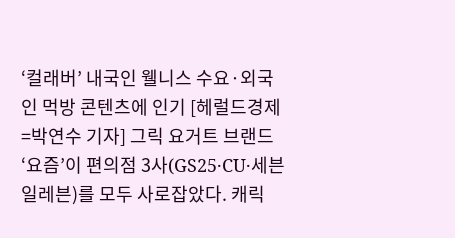‘컬래버’ 내국인 웰니스 수요·외국인 먹방 콘텐츠에 인기 [헤럴드경제=박연수 기자] 그릭 요거트 브랜드 ‘요즘’이 편의점 3사(GS25·CU·세븐일레븐)를 모두 사로잡았다. 캐릭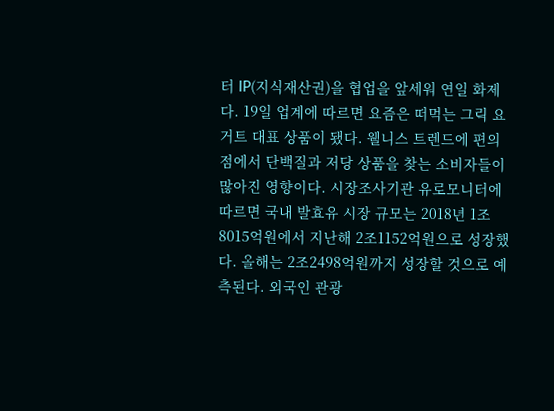터 IP(지식재산권)을 협업을 앞세워 연일 화제다. 19일 업계에 따르면 요즘은 떠먹는 그릭 요거트 대표 상품이 됐다. 웰니스 트렌드에 편의점에서 단백질과 저당 상품을 찾는 소비자들이 많아진 영향이다. 시장조사기관 유로모니터에 따르면 국내 발효유 시장 규모는 2018년 1조8015억원에서 지난해 2조1152억원으로 성장했다. 올해는 2조2498억원까지 성장할 것으로 예측된다. 외국인 관광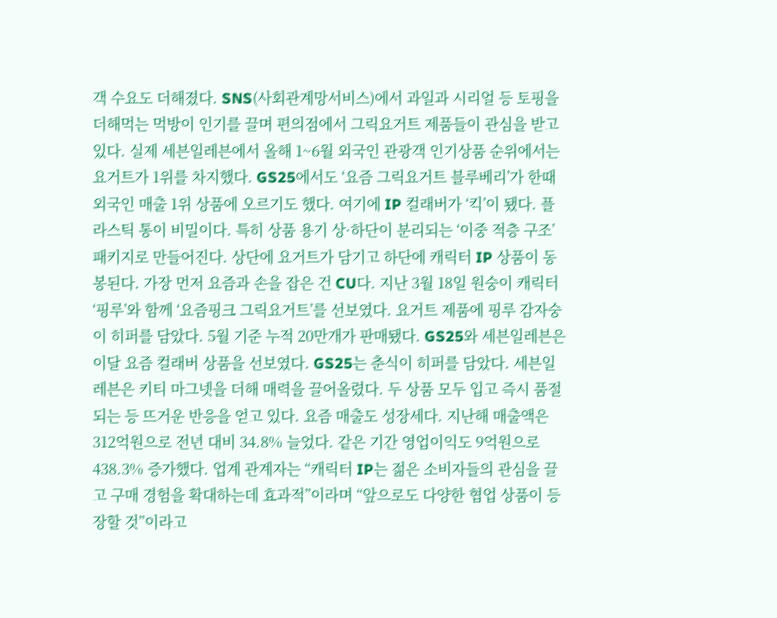객 수요도 더해졌다. SNS(사회관계망서비스)에서 과일과 시리얼 등 토핑을 더해먹는 먹방이 인기를 끌며 편의점에서 그릭요거트 제품들이 관심을 받고 있다. 실제 세븐일레븐에서 올해 1~6월 외국인 관광객 인기상품 순위에서는 요거트가 1위를 차지했다. GS25에서도 ‘요즘 그릭요거트 블루베리’가 한때 외국인 매출 1위 상품에 오르기도 했다. 여기에 IP 컬래버가 ‘킥’이 됐다. 플라스틱 통이 비밀이다. 특히 상품 용기 상·하단이 분리되는 ‘이중 적층 구조’ 패키지로 만들어진다. 상단에 요거트가 담기고 하단에 캐릭터 IP 상품이 동봉된다. 가장 먼저 요즘과 손을 잡은 건 CU다. 지난 3월 18일 원숭이 캐릭터 ‘핑루’와 함께 ‘요즘핑크 그릭요거트’를 선보였다. 요거트 제품에 핑루 감자숭이 히퍼를 담았다. 5월 기준 누적 20만개가 판매됐다. GS25와 세븐일레븐은 이달 요즘 컬래버 상품을 선보였다. GS25는 춘식이 히퍼를 담았다. 세븐일레븐은 키티 마그넷을 더해 매력을 끌어올렸다. 두 상품 모두 입고 즉시 품절되는 등 뜨거운 반응을 얻고 있다. 요즘 매출도 성장세다. 지난해 매출액은 312억원으로 전년 대비 34.8% 늘었다. 같은 기간 영업이익도 9억원으로 438.3% 증가했다. 업계 관계자는 “캐릭터 IP는 젊은 소비자들의 관심을 끌고 구매 경험을 확대하는데 효과적”이라며 “앞으로도 다양한 협업 상품이 등장할 것”이라고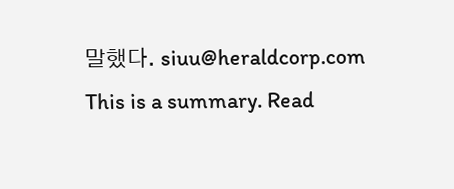말했다. siuu@heraldcorp.com
This is a summary. Read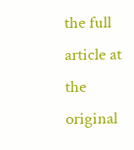the full article at the original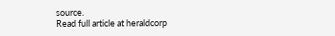source.
Read full article at heraldcorp